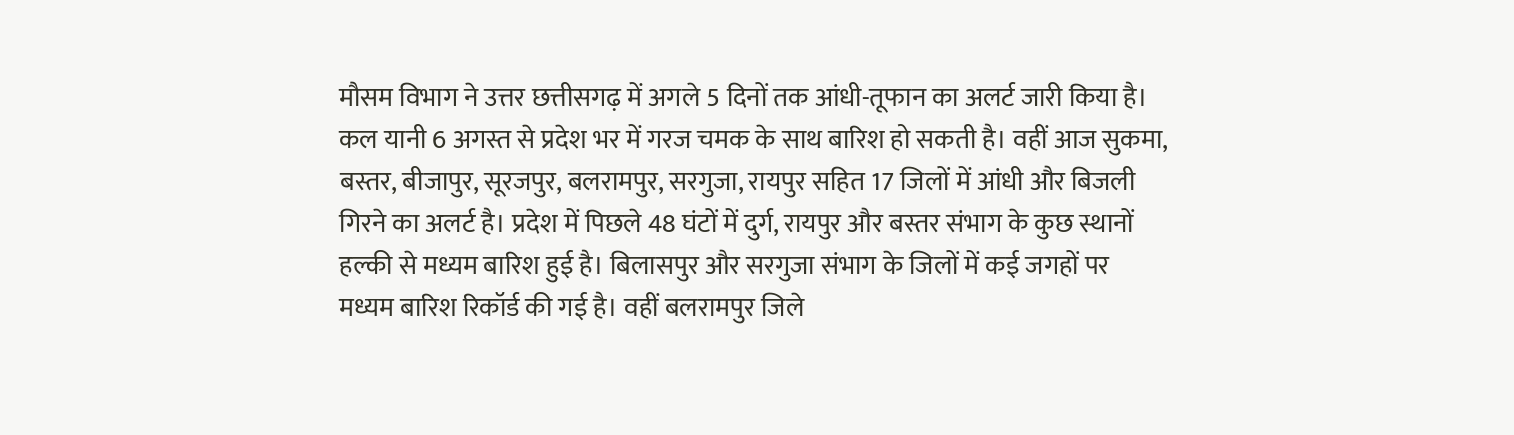मौसम विभाग ने उत्तर छत्तीसगढ़ में अगले 5 दिनों तक आंधी-तूफान का अलर्ट जारी किया है। कल यानी 6 अगस्त से प्रदेश भर में गरज चमक के साथ बारिश हो सकती है। वहीं आज सुकमा, बस्तर, बीजापुर, सूरजपुर, बलरामपुर, सरगुजा, रायपुर सहित 17 जिलों में आंधी और बिजली गिरने का अलर्ट है। प्रदेश में पिछले 48 घंटों में दुर्ग, रायपुर और बस्तर संभाग के कुछ स्थानों हल्की से मध्यम बारिश हुई है। बिलासपुर और सरगुजा संभाग के जिलों में कई जगहों पर मध्यम बारिश रिकॉर्ड की गई है। वहीं बलरामपुर जिले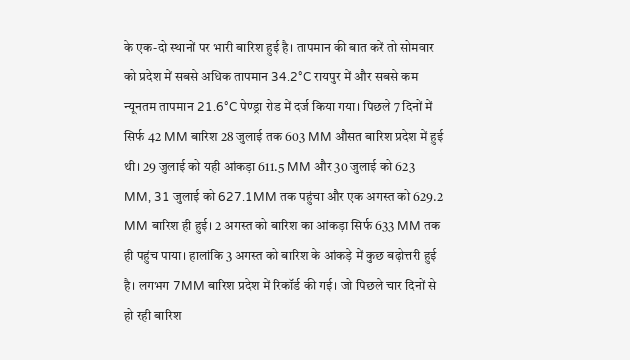के एक-दो स्थानों पर भारी बारिश हुई है। तापमान की बात करें तो सोमवार को प्रदेश में सबसे अधिक तापमान 34.2°C रायपुर में और सबसे कम न्यूनतम तापमान 21.6°C पेण्ड्रा रोड में दर्ज किया गया। पिछले 7 दिनों में सिर्फ 42 MM बारिश 28 जुलाई तक 603 MM औसत बारिश प्रदेश में हुई थी। 29 जुलाई को यही आंकड़ा 611.5 MM और 30 जुलाई को 623 MM, 31 जुलाई को 627.1MM तक पहुंचा और एक अगस्त को 629.2 MM बारिश ही हुई। 2 अगस्त को बारिश का आंकड़ा सिर्फ 633 MM तक ही पहुंच पाया। हालांकि 3 अगस्त को बारिश के आंकड़े में कुछ बढ़ोत्तरी हुई है। लगभग 7MM बारिश प्रदेश में रिकॉर्ड की गई। जो पिछले चार दिनों से हो रही बारिश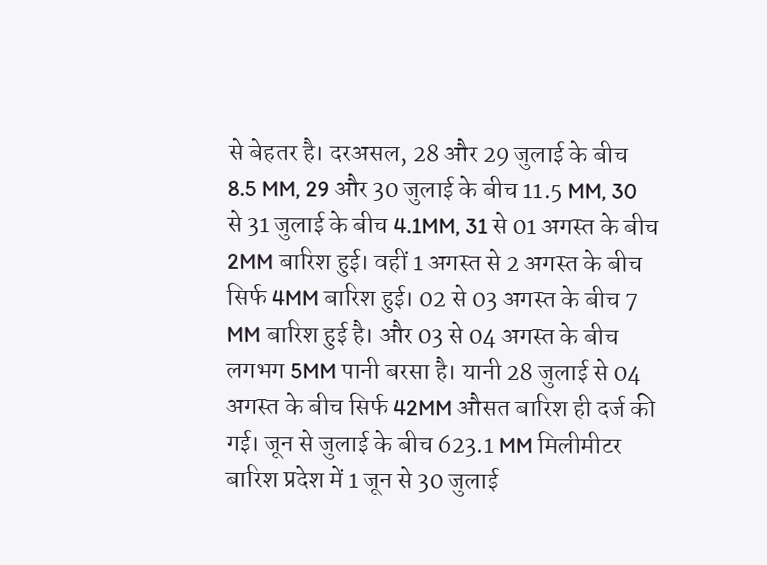से बेहतर है। दरअसल, 28 और 29 जुलाई के बीच 8.5 MM, 29 और 30 जुलाई के बीच 11.5 MM, 30 से 31 जुलाई के बीच 4.1MM, 31 से 01 अगस्त के बीच 2MM बारिश हुई। वहीं 1 अगस्त से 2 अगस्त के बीच सिर्फ 4MM बारिश हुई। 02 से 03 अगस्त के बीच 7 MM बारिश हुई है। और 03 से 04 अगस्त के बीच लगभग 5MM पानी बरसा है। यानी 28 जुलाई से 04 अगस्त के बीच सिर्फ 42MM औसत बारिश ही दर्ज की गई। जून से जुलाई के बीच 623.1 MM मिलीमीटर बारिश प्रदेश में 1 जून से 30 जुलाई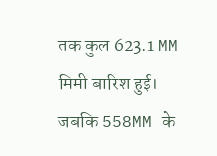तक कुल 623.1 MM मिमी बारिश हुई। जबकि 558MM के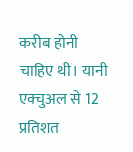करीब होनी चाहिए थी। यानी एक्चुअल से 12 प्रतिशत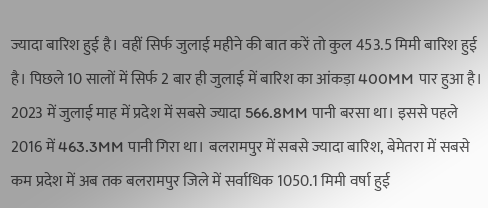ज्यादा बारिश हुई है। वहीं सिर्फ जुलाई महीने की बात करें तो कुल 453.5 मिमी बारिश हुई है। पिछले 10 सालों में सिर्फ 2 बार ही जुलाई में बारिश का आंकड़ा 400MM पार हुआ है। 2023 में जुलाई माह में प्रदेश में सबसे ज्यादा 566.8MM पानी बरसा था। इससे पहले 2016 में 463.3MM पानी गिरा था। बलरामपुर में सबसे ज्यादा बारिश, बेमेतरा में सबसे कम प्रदेश में अब तक बलरामपुर जिले में सर्वाधिक 1050.1 मिमी वर्षा हुई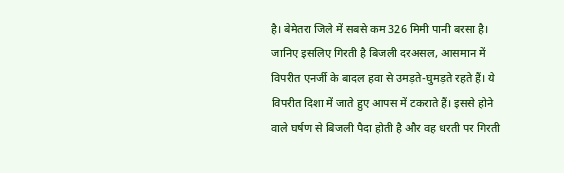है। बेमेतरा जिले में सबसे कम 326 मिमी पानी बरसा है। जानिए इसलिए गिरती है बिजली दरअसल, आसमान में विपरीत एनर्जी के बादल हवा से उमड़ते-घुमड़ते रहते हैं। ये विपरीत दिशा में जाते हुए आपस में टकराते हैं। इससे होने वाले घर्षण से बिजली पैदा होती है और वह धरती पर गिरती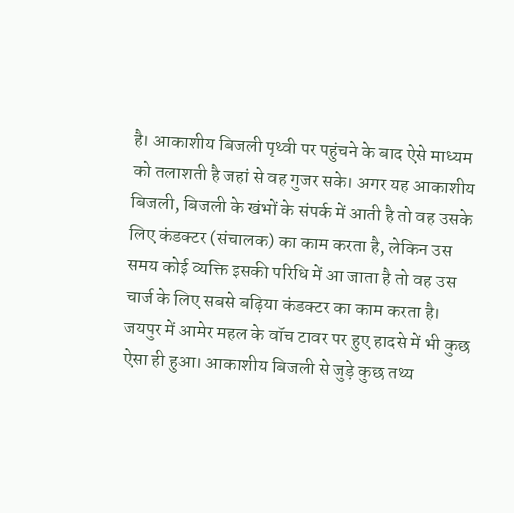है। आकाशीय बिजली पृथ्वी पर पहुंचने के बाद ऐसे माध्यम को तलाशती है जहां से वह गुजर सके। अगर यह आकाशीय बिजली, बिजली के खंभों के संपर्क में आती है तो वह उसके लिए कंडक्टर (संचालक) का काम करता है, लेकिन उस समय कोई व्यक्ति इसकी परिधि में आ जाता है तो वह उस चार्ज के लिए सबसे बढ़िया कंडक्टर का काम करता है। जयपुर में आमेर महल के वॉच टावर पर हुए हादसे में भी कुछ ऐसा ही हुआ। आकाशीय बिजली से जुड़े कुछ तथ्य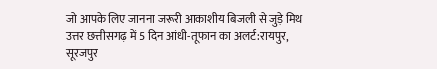जो आपके लिए जानना जरूरी आकाशीय बिजली से जुड़े मिथ
उत्तर छत्तीसगढ़ में 5 दिन आंधी-तूफान का अलर्ट:रायपुर, सूरजपुर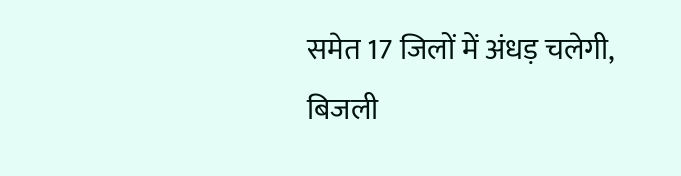समेत 17 जिलों में अंधड़ चलेगी, बिजली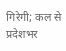गिरेगी; कल से प्रदेशभर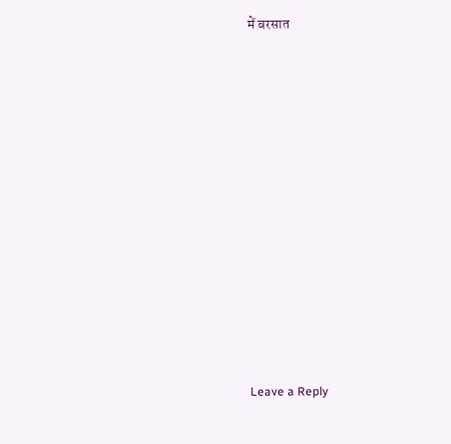में बरसात

















Leave a Reply